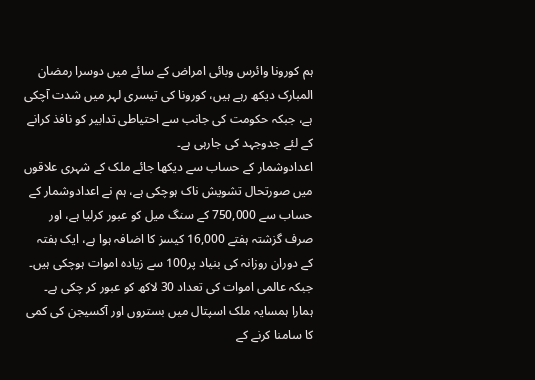ہم کورونا وائرس وبائی امراض کے سائے میں دوسرا رمضان المبارک دیکھ رہے ہیں، کورونا کی تیسری لہر میں شدت آچکی ہے، جبکہ حکومت کی جانب سے احتیاطی تدابیر کو نافذ کرانے کے لئے جدوجہد کی جارہی ہے۔
اعدادوشمار کے حساب سے دیکھا جائے ملک کے شہری علاقوں میں صورتحال تشویش ناک ہوچکی ہے، ہم نے اعدادوشمار کے حساب سے 750,000 کے سنگ میل کو عبور کرلیا ہے، اور صرف گزشتہ ہفتے 16,000 کیسز کا اضافہ ہوا ہے، ایک ہفتہ کے دوران روزانہ کی بنیاد پر100 سے زیادہ اموات ہوچکی ہیں۔ جبکہ عالمی اموات کی تعداد 30 لاکھ کو عبور کر چکی ہے۔ ہمارا ہمسایہ ملک اسپتال میں بستروں اور آکسیجن کی کمی کا سامنا کرنے کے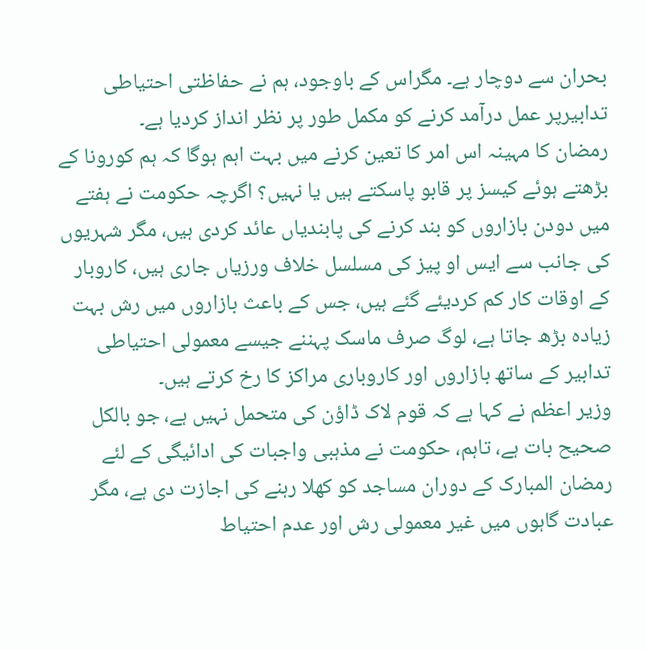بحران سے دوچار ہے۔ مگراس کے باوجود، ہم نے حفاظتی احتیاطی تدابیرپر عمل درآمد کرنے کو مکمل طور پر نظر انداز کردیا ہے۔
رمضان کا مہینہ اس امر کا تعین کرنے میں بہت اہم ہوگا کہ ہم کورونا کے بڑھتے ہوئے کیسز پر قابو پاسکتے ہیں یا نہیں؟ اگرچہ حکومت نے ہفتے میں دودن بازاروں کو بند کرنے کی پابندیاں عائد کردی ہیں، مگر شہریوں کی جانب سے ایس او پیز کی مسلسل خلاف ورزیاں جاری ہیں، کاروبار کے اوقات کار کم کردیئے گئے ہیں، جس کے باعث بازاروں میں رش بہت زیادہ بڑھ جاتا ہے، لوگ صرف ماسک پہننے جیسے معمولی احتیاطی تدابیر کے ساتھ بازاروں اور کاروباری مراکز کا رخ کرتے ہیں۔
وزیر اعظم نے کہا ہے کہ قوم لاک ڈاؤن کی متحمل نہیں ہے، جو بالکل صحیح بات ہے، تاہم، حکومت نے مذہبی واجبات کی ادائیگی کے لئے رمضان المبارک کے دوران مساجد کو کھلا رہنے کی اجازت دی ہے، مگر عبادت گاہوں میں غیر معمولی رش اور عدم احتیاط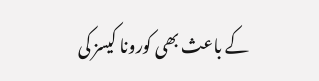کے باعث بھی کورونا کیسز کی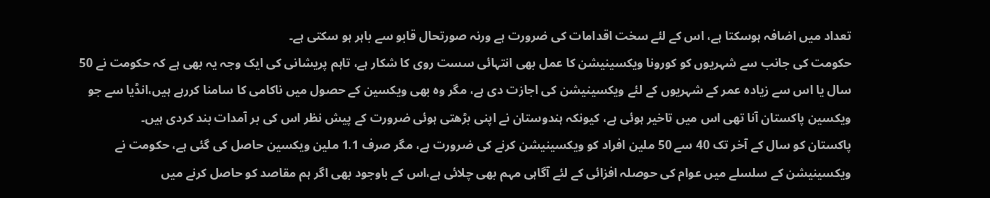تعداد میں اضافہ ہوسکتا ہے، اس کے لئے سخت اقدامات کی ضرورت ہے ورنہ صورتحال قابو سے باہر ہو سکتی ہے۔
حکومت کی جانب سے شہریوں کو کورونا ویکسینیشن کا عمل بھی انتہائی سست روی کا شکار ہے، تاہم پریشانی کی ایک وجہ یہ بھی ہے کہ حکومت نے 50 سال یا اس سے زیادہ عمر کے شہریوں کے لئے ویکسینیشن کی اجازت دی ہے، مگر وہ بھی ویکسین کے حصول میں ناکامی کا سامنا کررہے ہیں،انڈیا سے جو ویکسین پاکستان آنا تھی اس میں تاخیر ہوئی ہے، کیونکہ ہندوستان نے اپنی بڑھتی ہوئی ضرورت کے پیش نظر اس کی بر آمدات بند کردی ہیں۔
پاکستان کو سال کے آخر تک 40 سے 50 ملین افراد کو ویکسینیشن کرنے کی ضرورت ہے، مگر صرف 1.1 ملین ویکسین حاصل کی گئی ہے، حکومت نے ویکسینیشن کے سلسلے میں عوام کی حوصلہ افزائی کے لئے آگاہی مہم بھی چلائی ہے،اس کے باوجود بھی اگر ہم مقاصد کو حاصل کرنے میں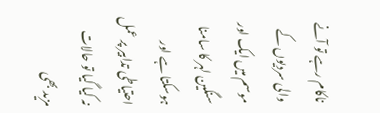ناکام رہے تو آنے والی سردیوں کے موسم میں ایک اور سنگین لہر کا سامنا ہوسکتا ہے اور احتیاطی تدابیر پر عمل نہ کیا گیا تو حالات مزید بھی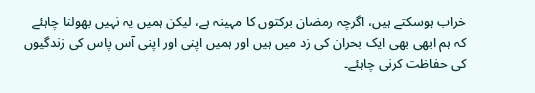خراب ہوسکتے ہیں، اگرچہ رمضان برکتوں کا مہینہ ہے، لیکن ہمیں یہ نہیں بھولنا چاہئے کہ ہم ابھی بھی ایک بحران کی زد میں ہیں اور ہمیں اپنی اور اپنی آس پاس کی زندگیوں کی حفاظت کرنی چاہئے۔